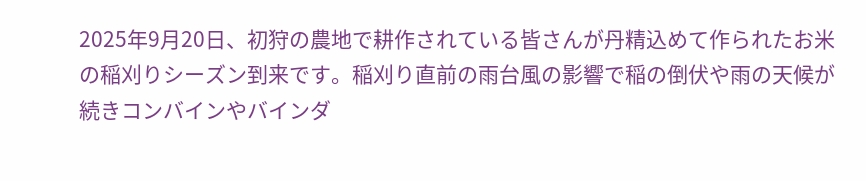2025年9月20日、初狩の農地で耕作されている皆さんが丹精込めて作られたお米の稲刈りシーズン到来です。稲刈り直前の雨台風の影響で稲の倒伏や雨の天候が続きコンバインやバインダ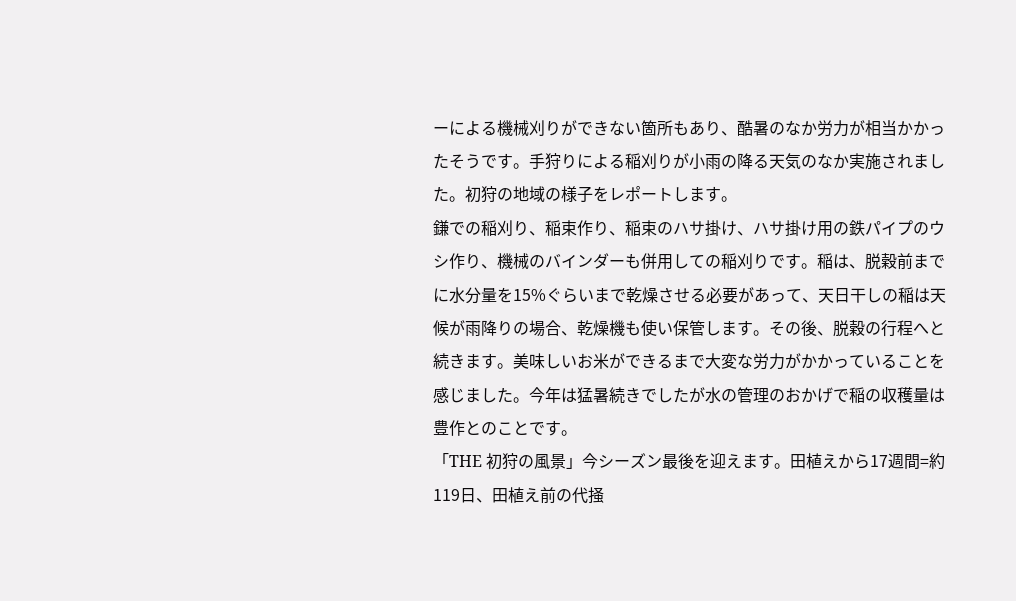ーによる機械刈りができない箇所もあり、酷暑のなか労力が相当かかったそうです。手狩りによる稲刈りが小雨の降る天気のなか実施されました。初狩の地域の様子をレポートします。
鎌での稲刈り、稲束作り、稲束のハサ掛け、ハサ掛け用の鉄パイプのウシ作り、機械のバインダーも併用しての稲刈りです。稲は、脱穀前までに水分量を15%ぐらいまで乾燥させる必要があって、天日干しの稲は天候が雨降りの場合、乾燥機も使い保管します。その後、脱穀の行程へと続きます。美味しいお米ができるまで大変な労力がかかっていることを感じました。今年は猛暑続きでしたが水の管理のおかげで稲の収穫量は豊作とのことです。
「THE 初狩の風景」今シーズン最後を迎えます。田植えから17週間=約119日、田植え前の代掻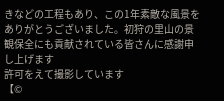きなどの工程もあり、この1年素敵な風景をありがとうございました。初狩の里山の景観保全にも貢献されている皆さんに感謝申し上げます
許可をえて撮影しています
【©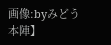画像:byみどう本陣】